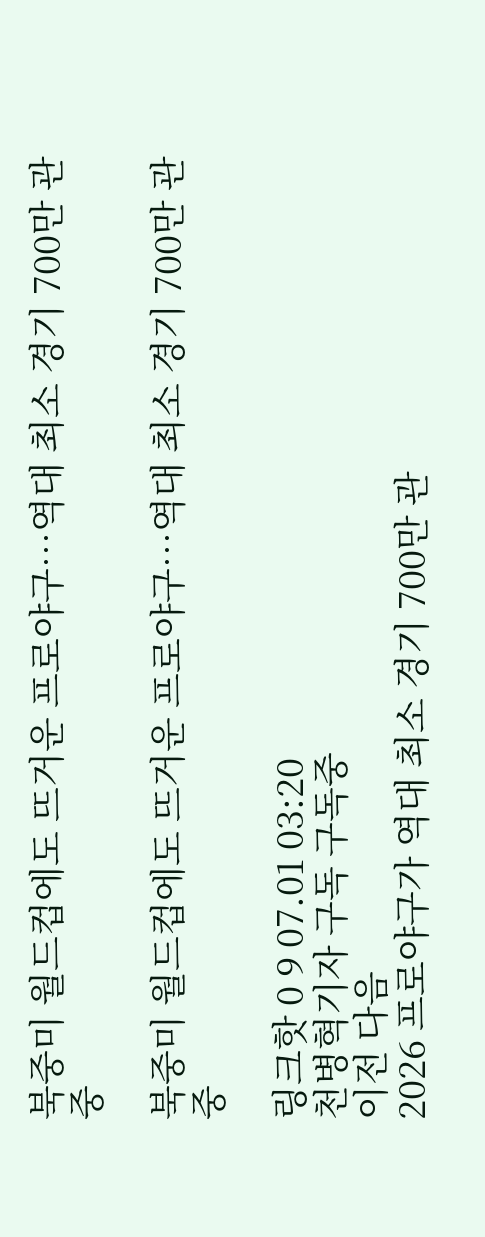북중미 월드컵에도 뜨거운 프로야구…역대 최소 경기 700만 관중

북중미 월드컵에도 뜨거운 프로야구…역대 최소 경기 700만 관중

링크핫 0 9 07.01 03:20
천병혁기자 구독 구독중
이전 다음
2026 프로야구가 역대 최소 경기 700만 관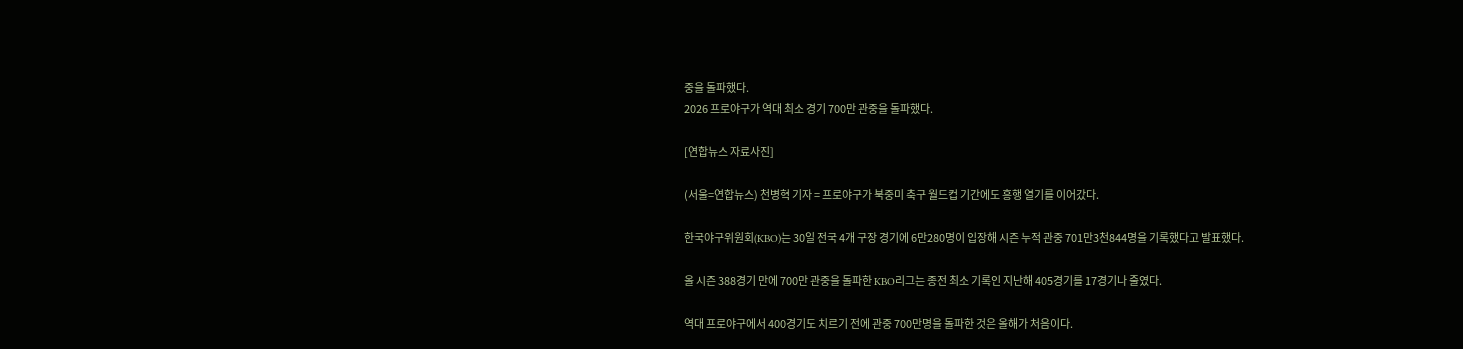중을 돌파했다.
2026 프로야구가 역대 최소 경기 700만 관중을 돌파했다.

[연합뉴스 자료사진]

(서울=연합뉴스) 천병혁 기자 = 프로야구가 북중미 축구 월드컵 기간에도 흥행 열기를 이어갔다.

한국야구위원회(KBO)는 30일 전국 4개 구장 경기에 6만280명이 입장해 시즌 누적 관중 701만3천844명을 기록했다고 발표했다.

올 시즌 388경기 만에 700만 관중을 돌파한 KBO리그는 종전 최소 기록인 지난해 405경기를 17경기나 줄였다.

역대 프로야구에서 400경기도 치르기 전에 관중 700만명을 돌파한 것은 올해가 처음이다.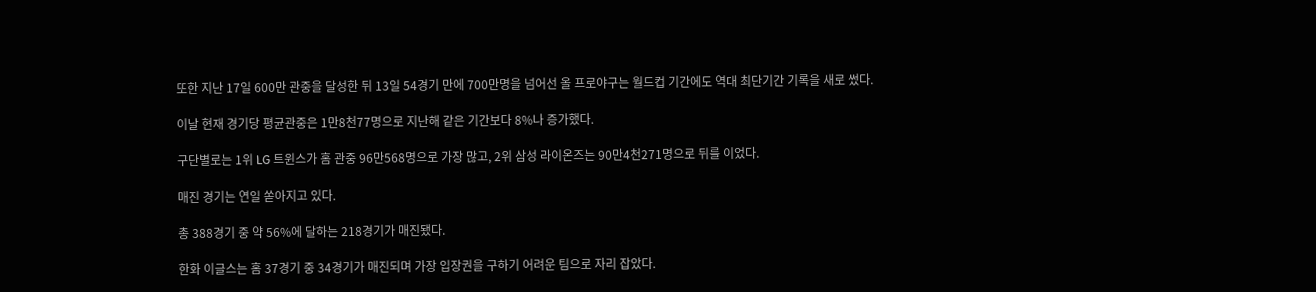또한 지난 17일 600만 관중을 달성한 뒤 13일 54경기 만에 700만명을 넘어선 올 프로야구는 월드컵 기간에도 역대 최단기간 기록을 새로 썼다.

이날 현재 경기당 평균관중은 1만8천77명으로 지난해 같은 기간보다 8%나 증가했다.

구단별로는 1위 LG 트윈스가 홈 관중 96만568명으로 가장 많고, 2위 삼성 라이온즈는 90만4천271명으로 뒤를 이었다.

매진 경기는 연일 쏟아지고 있다.

총 388경기 중 약 56%에 달하는 218경기가 매진됐다.

한화 이글스는 홈 37경기 중 34경기가 매진되며 가장 입장권을 구하기 어려운 팀으로 자리 잡았다.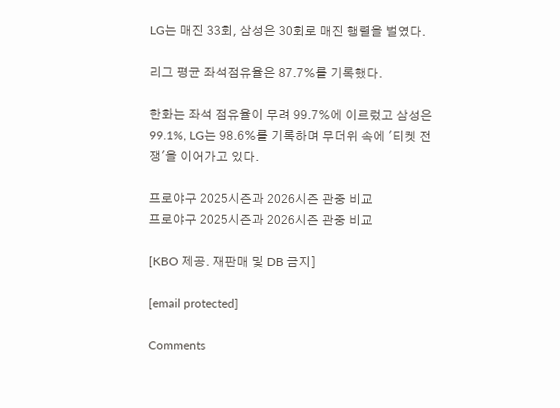LG는 매진 33회, 삼성은 30회로 매진 행렬을 벌였다.

리그 평균 좌석점유율은 87.7%를 기록했다.

한화는 좌석 점유율이 무려 99.7%에 이르렀고 삼성은 99.1%, LG는 98.6%를 기록하며 무더위 속에 '티켓 전쟁'을 이어가고 있다.

프로야구 2025시즌과 2026시즌 관중 비교
프로야구 2025시즌과 2026시즌 관중 비교

[KBO 제공. 재판매 및 DB 금지]

[email protected]

Comments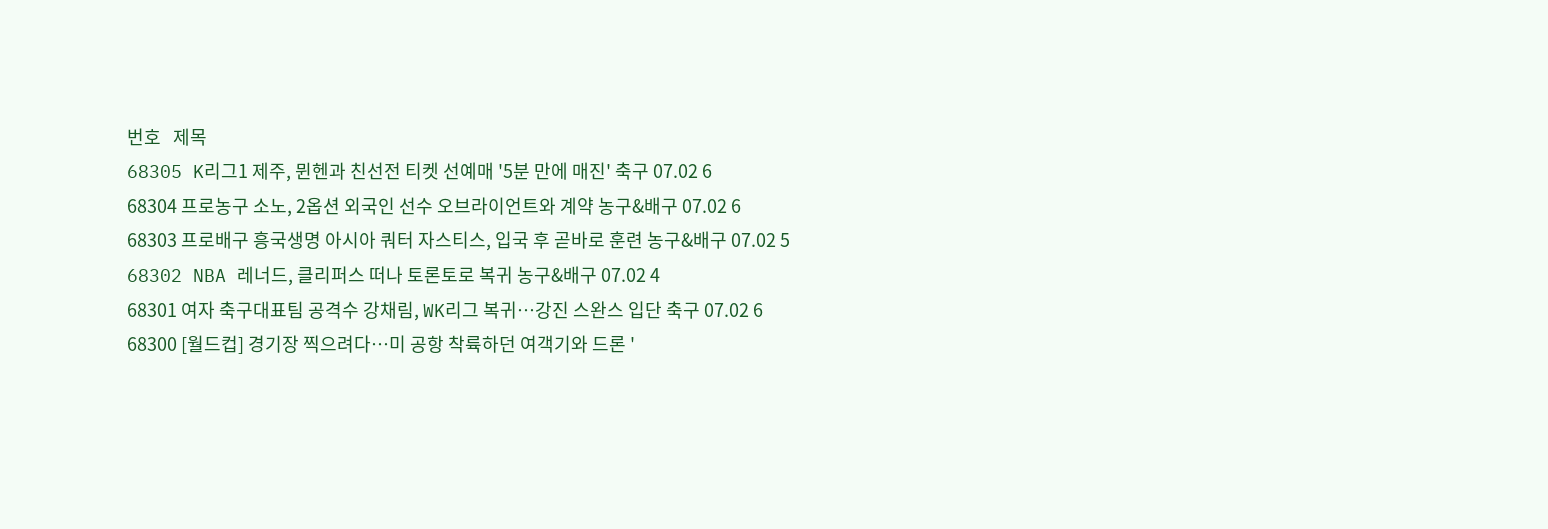번호   제목
68305 K리그1 제주, 뮌헨과 친선전 티켓 선예매 '5분 만에 매진' 축구 07.02 6
68304 프로농구 소노, 2옵션 외국인 선수 오브라이언트와 계약 농구&배구 07.02 6
68303 프로배구 흥국생명 아시아 쿼터 자스티스, 입국 후 곧바로 훈련 농구&배구 07.02 5
68302 NBA 레너드, 클리퍼스 떠나 토론토로 복귀 농구&배구 07.02 4
68301 여자 축구대표팀 공격수 강채림, WK리그 복귀…강진 스완스 입단 축구 07.02 6
68300 [월드컵] 경기장 찍으려다…미 공항 착륙하던 여객기와 드론 '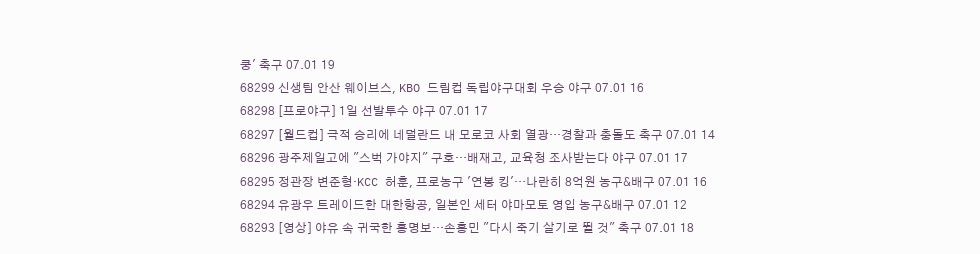쿵' 축구 07.01 19
68299 신생팀 안산 웨이브스, KBO 드림컵 독립야구대회 우승 야구 07.01 16
68298 [프로야구] 1일 선발투수 야구 07.01 17
68297 [월드컵] 극적 승리에 네덜란드 내 모로코 사회 열광…경찰과 충돌도 축구 07.01 14
68296 광주제일고에 "스벅 가야지" 구호…배재고, 교육청 조사받는다 야구 07.01 17
68295 정관장 변준형·KCC 허훈, 프로농구 '연봉 킹'…나란히 8억원 농구&배구 07.01 16
68294 유광우 트레이드한 대한항공, 일본인 세터 야마모토 영입 농구&배구 07.01 12
68293 [영상] 야유 속 귀국한 홍명보…손흥민 "다시 죽기 살기로 뛸 것" 축구 07.01 18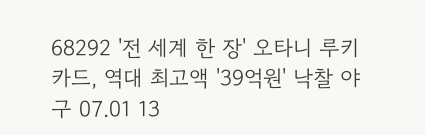68292 '전 세계 한 장' 오타니 루키 카드, 역대 최고액 '39억원' 낙찰 야구 07.01 13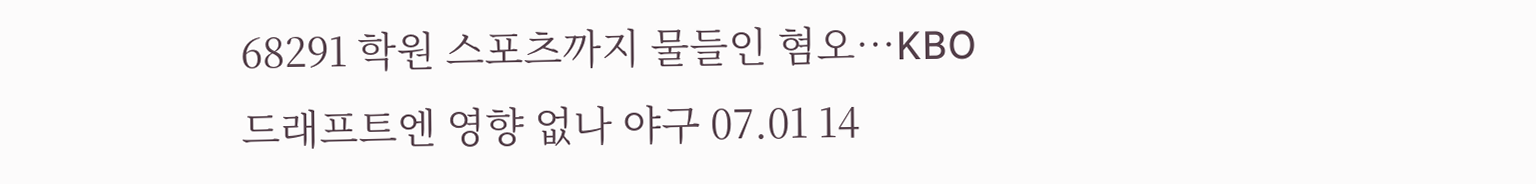68291 학원 스포츠까지 물들인 혐오…KBO 드래프트엔 영향 없나 야구 07.01 14